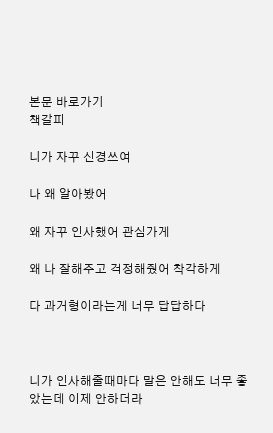본문 바로가기
책갈피

니가 자꾸 신경쓰여

나 왜 알아봤어

왜 자꾸 인사했어 관심가게

왜 나 잘해주고 걱정해줬어 착각하게

다 과거형이라는게 너무 답답하다



니가 인사해줄때마다 말은 안해도 너무 좋았는데 이제 안하더라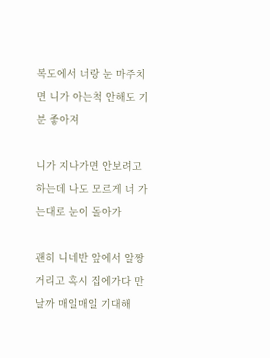복도에서 너랑 눈 마주치면 니가 아는척 안해도 기분 좋아져

니가 지나가면 안보려고 하는데 나도 모르게 너 가는대로 눈이 돌아가

괜히 니네반 앞에서 알짱거리고 혹시 집에가다 만날까 매일매일 기대해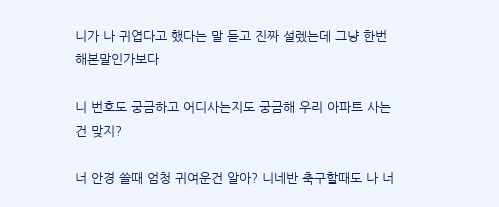니가 나 귀엽다고 했다는 말 듣고 진짜 설렜는데 그냥 한번 해본말인가보다

니 번호도 궁금하고 어디사는지도 궁금해 우리 아파트 사는건 맞지?

너 안경 쓸때 엄청 귀여운건 알아? 니네반 축구할때도 나 너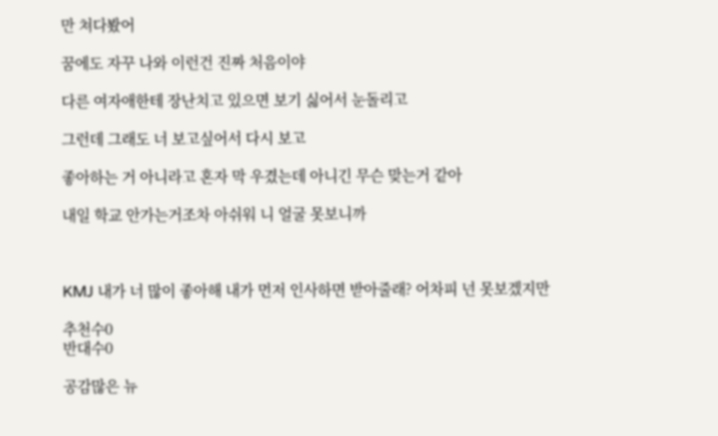만 쳐다봤어

꿈에도 자꾸 나와 이런건 진짜 처음이야

다른 여자애한테 장난치고 있으면 보기 싫어서 눈돌리고

그런데 그래도 너 보고싶어서 다시 보고

좋아하는 거 아니라고 혼자 막 우겼는데 아니긴 무슨 맞는거 같아

내일 학교 안가는거조차 아쉬워 니 얼굴 못보니까



KMJ 내가 너 많이 좋아해 내가 먼저 인사하면 받아줄래? 어차피 넌 못보겠지만

추천수0
반대수0

공감많은 뉴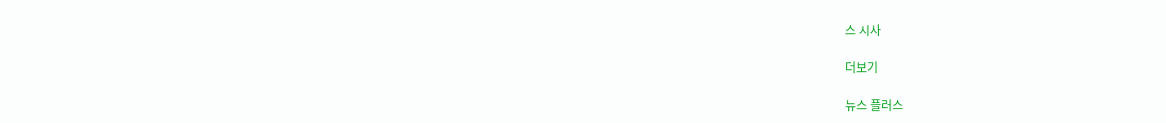스 시사

더보기

뉴스 플러스